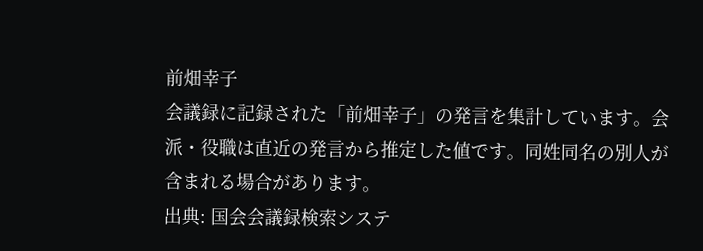前畑幸子
会議録に記録された「前畑幸子」の発言を集計しています。会派・役職は直近の発言から推定した値です。同姓同名の別人が含まれる場合があります。
出典: 国会会議録検索システ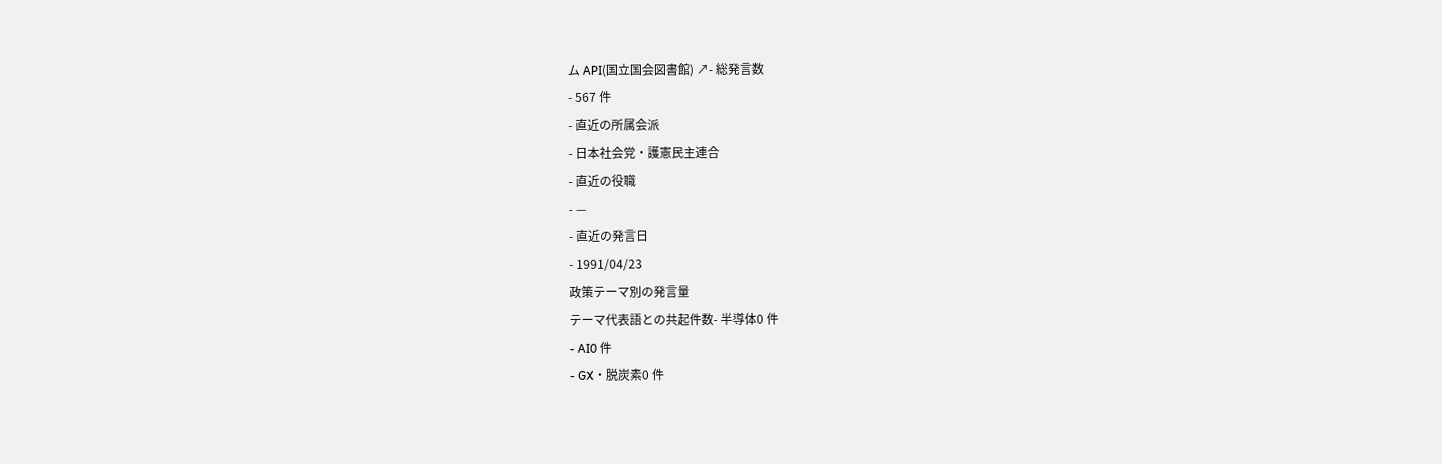ム API(国立国会図書館) ↗- 総発言数
- 567 件
- 直近の所属会派
- 日本社会党・護憲民主連合
- 直近の役職
- —
- 直近の発言日
- 1991/04/23
政策テーマ別の発言量
テーマ代表語との共起件数- 半導体0 件
- AI0 件
- GX・脱炭素0 件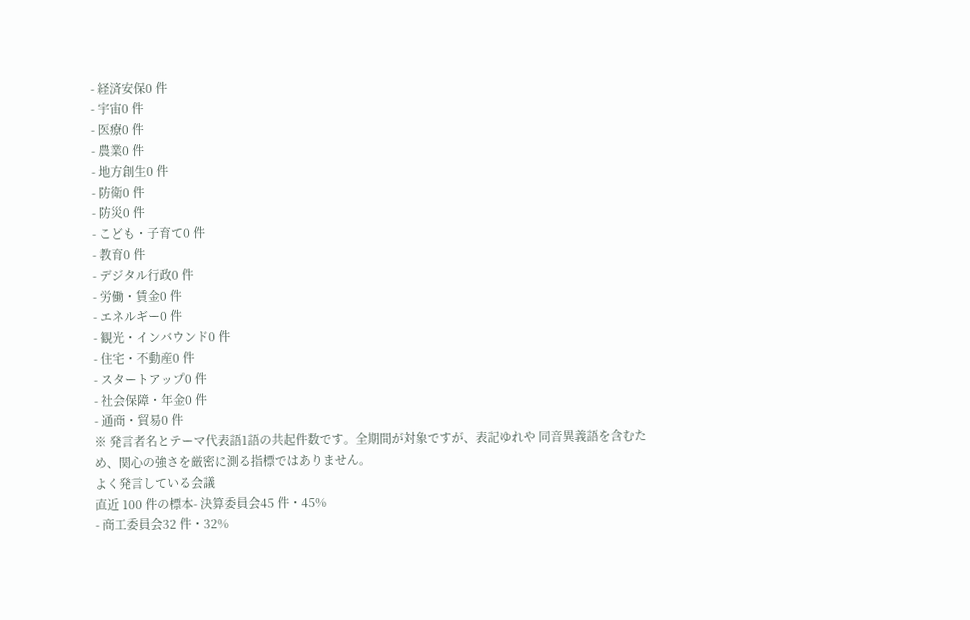- 経済安保0 件
- 宇宙0 件
- 医療0 件
- 農業0 件
- 地方創生0 件
- 防衛0 件
- 防災0 件
- こども・子育て0 件
- 教育0 件
- デジタル行政0 件
- 労働・賃金0 件
- エネルギー0 件
- 観光・インバウンド0 件
- 住宅・不動産0 件
- スタートアップ0 件
- 社会保障・年金0 件
- 通商・貿易0 件
※ 発言者名とテーマ代表語1語の共起件数です。全期間が対象ですが、表記ゆれや 同音異義語を含むため、関心の強さを厳密に測る指標ではありません。
よく発言している会議
直近 100 件の標本- 決算委員会45 件・45%
- 商工委員会32 件・32%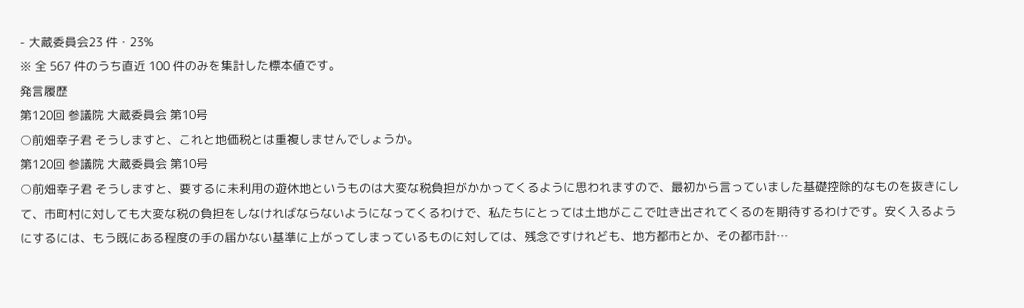- 大蔵委員会23 件・23%
※ 全 567 件のうち直近 100 件のみを集計した標本値です。
発言履歴
第120回 参議院 大蔵委員会 第10号
○前畑幸子君 そうしますと、これと地価税とは重複しませんでしょうか。
第120回 参議院 大蔵委員会 第10号
○前畑幸子君 そうしますと、要するに未利用の遊休地というものは大変な税負担がかかってくるように思われますので、最初から言っていました基礎控除的なものを抜きにして、市町村に対しても大変な税の負担をしなければならないようになってくるわけで、私たちにとっては土地がここで吐き出されてくるのを期待するわけです。安く入るようにするには、もう既にある程度の手の届かない基準に上がってしまっているものに対しては、残念ですけれども、地方都市とか、その都市計…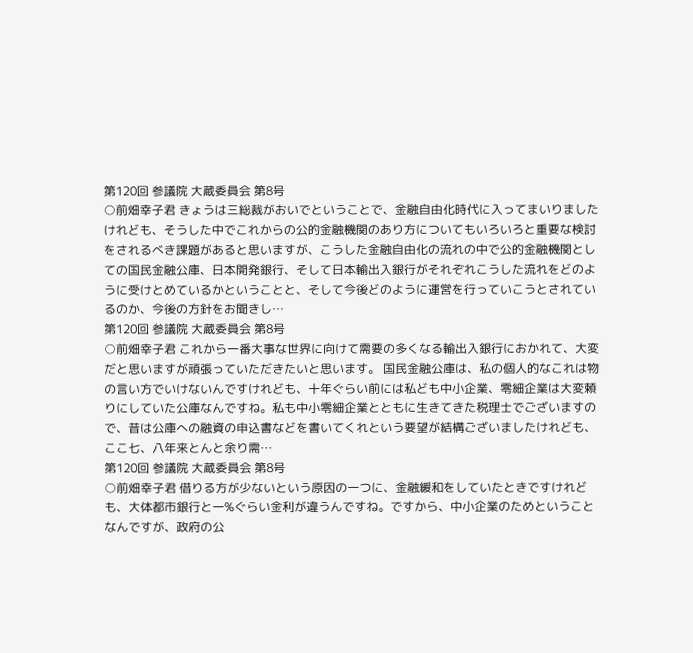第120回 参議院 大蔵委員会 第8号
○前畑幸子君 きょうは三総裁がおいでということで、金融自由化時代に入ってまいりましたけれども、そうした中でこれからの公的金融機関のあり方についてもいろいろと重要な検討をされるべき課題があると思いますが、こうした金融自由化の流れの中で公的金融機関としての国民金融公庫、日本開発銀行、そして日本輸出入銀行がそれぞれこうした流れをどのように受けとめているかということと、そして今後どのように運営を行っていこうとされているのか、今後の方針をお聞きし…
第120回 参議院 大蔵委員会 第8号
○前畑幸子君 これから一番大事な世界に向けて需要の多くなる輸出入銀行におかれて、大変だと思いますが頑張っていただきたいと思います。 国民金融公庫は、私の個人的なこれは物の言い方でいけないんですけれども、十年ぐらい前には私ども中小企業、零細企業は大変頼りにしていた公庫なんですね。私も中小零細企業とともに生きてきた税理士でございますので、昔は公庫への融資の申込書などを書いてくれという要望が結構ございましたけれども、ここ七、八年来とんと余り需…
第120回 参議院 大蔵委員会 第8号
○前畑幸子君 借りる方が少ないという原因の一つに、金融緩和をしていたときですけれども、大体都市銀行と一%ぐらい金利が違うんですね。ですから、中小企業のためということなんですが、政府の公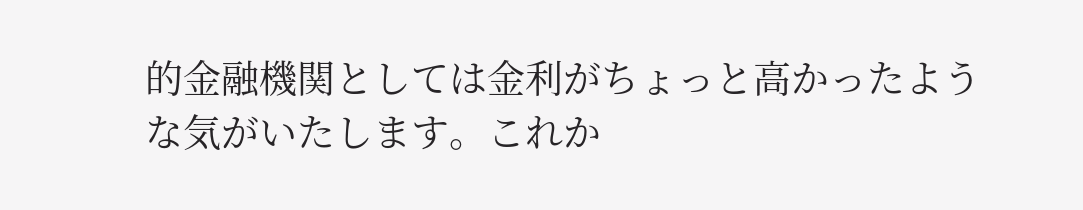的金融機関としては金利がちょっと高かったような気がいたします。これか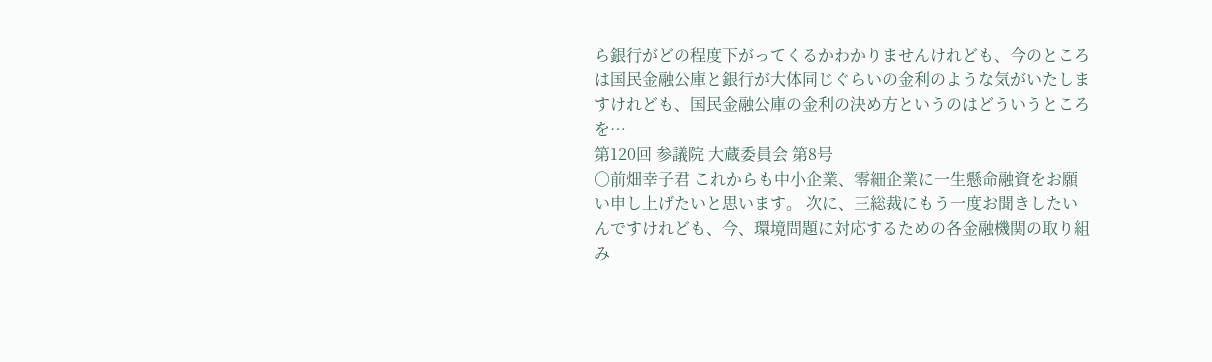ら銀行がどの程度下がってくるかわかりませんけれども、今のところは国民金融公庫と銀行が大体同じぐらいの金利のような気がいたしますけれども、国民金融公庫の金利の決め方というのはどういうところを…
第120回 参議院 大蔵委員会 第8号
○前畑幸子君 これからも中小企業、零細企業に一生懸命融資をお願い申し上げたいと思います。 次に、三総裁にもう一度お聞きしたいんですけれども、今、環境問題に対応するための各金融機関の取り組み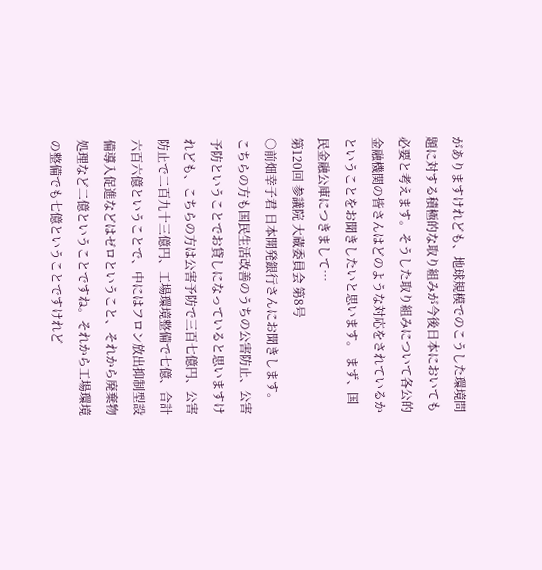がありますけれども、地球規模でのこうした環境問題に対する積極的な取り組みが今後日本においても必要と考えます。そうした取り組みについて各公的金融機関の皆さんはどのような対応をされているかということをお聞きしたいと思います。 まず、国民金融公庫につきまして…
第120回 参議院 大蔵委員会 第8号
○前畑幸子君 日本開発銀行さんにお聞きします。 こちらの方も国民生活改善のうちの公害防止、公害予防ということでお貸しになっていると思いますけれども、こちらの方は公害予防で三百七億円、公害防止で二百九十三億円、工場環境整備で七億、合計六百六億ということで、中にはフロン放出抑制型設備導入促進などはゼロということ、それから廃棄物処理など二億ということですね。それから工場環境の整備でも七億ということですけれど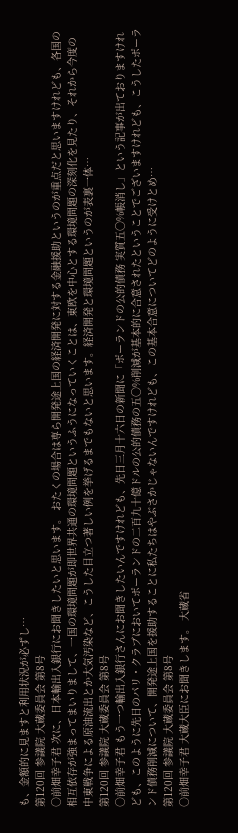も、金額的に見ますと利用状況が必ずし…
第120回 参議院 大蔵委員会 第8号
○前畑幸子君 次に、日本輸出入銀行にお聞きしたいと思います。 おたくの場合は専ら開発途上国の経済開発に対する金融援助というのが重点だと思いますけれども、各国の相互依存が強まってまいりまして、一国の環境問題が即世界共通の環境問題というふうになっていくことは、東欧を中心とする環境問題の深刻化を見たり、それから今度の中東戦争による原油流出とか大気汚染など、こうした目立つ著しい例を挙げるまでもないと思います。経済開発と環境問題というのが表裏一体…
第120回 参議院 大蔵委員会 第8号
○前畑幸子君 もう一つ輸出入銀行さんにお聞きしたいんですけれども、先日三月十六日の新聞に「ポーランドの公的債務 実質五〇%帳消し」という記事が出ておりますけれども、このように先日のパリ・クラブにおいてポーランドの二百九十億ドルの公的債務の五〇%削減が基本的に合意されたということでございますけれども、こうしたポーランド債務削減について、開発途上国を援助することに私たちはやぶさかじゃないんですけれども、この基本合意についてどのように受けとめ…
第120回 参議院 大蔵委員会 第8号
○前畑幸子君 大蔵大臣にお聞きします。 大蔵省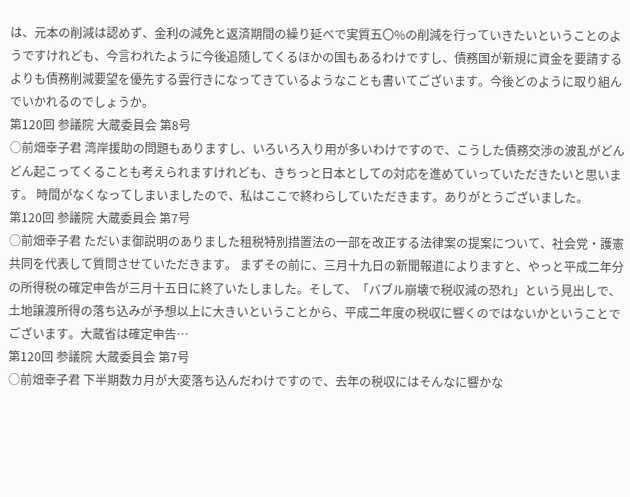は、元本の削減は認めず、金利の減免と返済期間の繰り延べで実質五〇%の削減を行っていきたいということのようですけれども、今言われたように今後追随してくるほかの国もあるわけですし、債務国が新規に資金を要請するよりも債務削減要望を優先する雲行きになってきているようなことも書いてございます。今後どのように取り組んでいかれるのでしょうか。
第120回 参議院 大蔵委員会 第8号
○前畑幸子君 湾岸援助の問題もありますし、いろいろ入り用が多いわけですので、こうした債務交渉の波乱がどんどん起こってくることも考えられますけれども、きちっと日本としての対応を進めていっていただきたいと思います。 時間がなくなってしまいましたので、私はここで終わらしていただきます。ありがとうございました。
第120回 参議院 大蔵委員会 第7号
○前畑幸子君 ただいま御説明のありました租税特別措置法の一部を改正する法律案の提案について、社会党・護憲共同を代表して質問させていただきます。 まずその前に、三月十九日の新聞報道によりますと、やっと平成二年分の所得税の確定申告が三月十五日に終了いたしました。そして、「バブル崩壊で税収減の恐れ」という見出しで、土地譲渡所得の落ち込みが予想以上に大きいということから、平成二年度の税収に響くのではないかということでございます。大蔵省は確定申告…
第120回 参議院 大蔵委員会 第7号
○前畑幸子君 下半期数カ月が大変落ち込んだわけですので、去年の税収にはそんなに響かな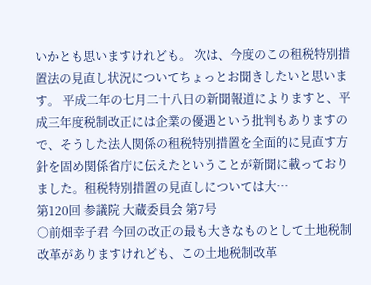いかとも思いますけれども。 次は、今度のこの租税特別措置法の見直し状況についてちょっとお聞きしたいと思います。 平成二年の七月二十八日の新聞報道によりますと、平成三年度税制改正には企業の優遇という批判もありますので、そうした法人関係の租税特別措置を全面的に見直す方針を固め関係省庁に伝えたということが新聞に載っておりました。租税特別措置の見直しについては大…
第120回 参議院 大蔵委員会 第7号
○前畑幸子君 今回の改正の最も大きなものとして土地税制改革がありますけれども、この土地税制改革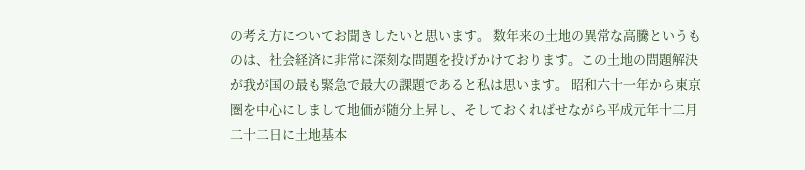の考え方についてお聞きしたいと思います。 数年来の土地の異常な高騰というものは、社会経済に非常に深刻な問題を投げかけております。この土地の問題解決が我が国の最も緊急で最大の課題であると私は思います。 昭和六十一年から東京圏を中心にしまして地価が随分上昇し、そしておくればせながら平成元年十二月二十二日に土地基本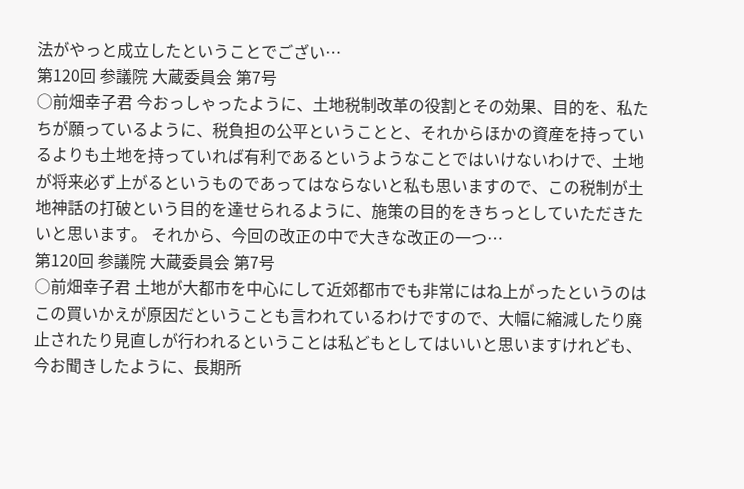法がやっと成立したということでござい…
第120回 参議院 大蔵委員会 第7号
○前畑幸子君 今おっしゃったように、土地税制改革の役割とその効果、目的を、私たちが願っているように、税負担の公平ということと、それからほかの資産を持っているよりも土地を持っていれば有利であるというようなことではいけないわけで、土地が将来必ず上がるというものであってはならないと私も思いますので、この税制が土地神話の打破という目的を達せられるように、施策の目的をきちっとしていただきたいと思います。 それから、今回の改正の中で大きな改正の一つ…
第120回 参議院 大蔵委員会 第7号
○前畑幸子君 土地が大都市を中心にして近郊都市でも非常にはね上がったというのはこの買いかえが原因だということも言われているわけですので、大幅に縮減したり廃止されたり見直しが行われるということは私どもとしてはいいと思いますけれども、今お聞きしたように、長期所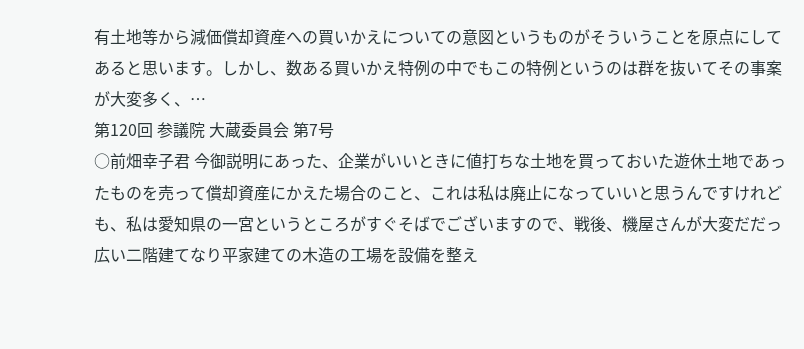有土地等から減価償却資産への買いかえについての意図というものがそういうことを原点にしてあると思います。しかし、数ある買いかえ特例の中でもこの特例というのは群を抜いてその事案が大変多く、…
第120回 参議院 大蔵委員会 第7号
○前畑幸子君 今御説明にあった、企業がいいときに値打ちな土地を買っておいた遊休土地であったものを売って償却資産にかえた場合のこと、これは私は廃止になっていいと思うんですけれども、私は愛知県の一宮というところがすぐそばでございますので、戦後、機屋さんが大変だだっ広い二階建てなり平家建ての木造の工場を設備を整え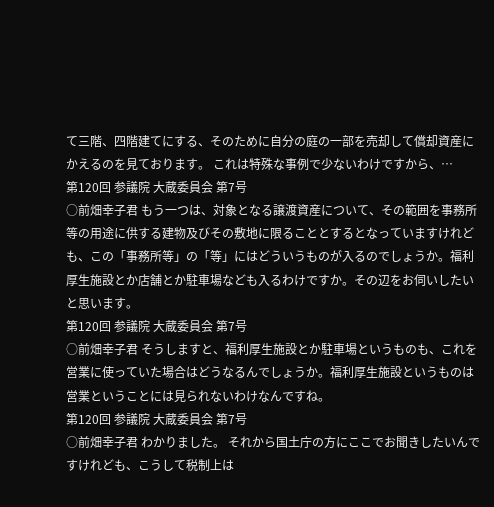て三階、四階建てにする、そのために自分の庭の一部を売却して償却資産にかえるのを見ております。 これは特殊な事例で少ないわけですから、…
第120回 参議院 大蔵委員会 第7号
○前畑幸子君 もう一つは、対象となる譲渡資産について、その範囲を事務所等の用途に供する建物及びその敷地に限ることとするとなっていますけれども、この「事務所等」の「等」にはどういうものが入るのでしょうか。福利厚生施設とか店舗とか駐車場なども入るわけですか。その辺をお伺いしたいと思います。
第120回 参議院 大蔵委員会 第7号
○前畑幸子君 そうしますと、福利厚生施設とか駐車場というものも、これを営業に使っていた場合はどうなるんでしょうか。福利厚生施設というものは営業ということには見られないわけなんですね。
第120回 参議院 大蔵委員会 第7号
○前畑幸子君 わかりました。 それから国土庁の方にここでお聞きしたいんですけれども、こうして税制上は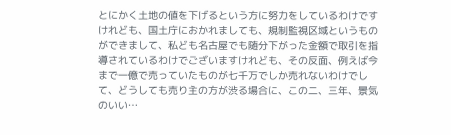とにかく土地の値を下げるという方に努力をしているわけですけれども、国土庁におかれましても、規制監視区域というものができまして、私ども名古屋でも随分下がった金額で取引を指導されているわけでございますけれども、その反面、例えば今まで一億で売っていたものが七千万でしか売れないわけでして、どうしても売り主の方が渋る場合に、この二、三年、景気のいい…